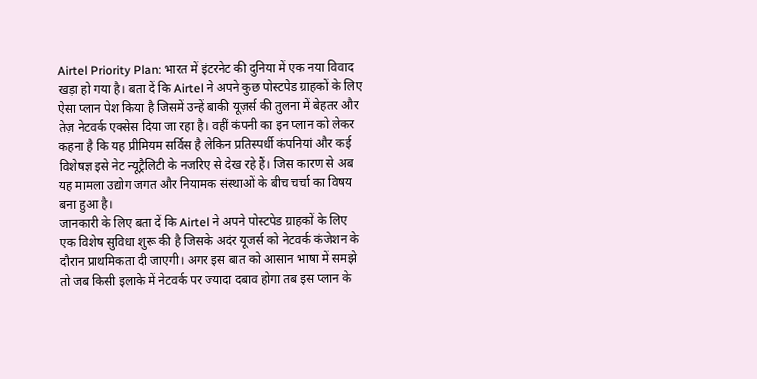Airtel Priority Plan: भारत में इंटरनेट की दुनिया में एक नया विवाद खड़ा हो गया है। बता दें कि Airtel ने अपने कुछ पोस्टपेड ग्राहकों के लिए ऐसा प्लान पेश किया है जिसमें उन्हें बाकी यूज़र्स की तुलना में बेहतर और तेज़ नेटवर्क एक्सेस दिया जा रहा है। वहीं कंपनी का इन प्लान को लेकर कहना है कि यह प्रीमियम सर्विस है लेकिन प्रतिस्पर्धी कंपनियां और कई विशेषज्ञ इसे नेट न्यूट्रैलिटी के नजरिए से देख रहे हैं। जिस कारण से अब यह मामला उद्योग जगत और नियामक संस्थाओं के बीच चर्चा का विषय बना हुआ है।
जानकारी के लिए बता दें कि Airtel ने अपने पोस्टपेड ग्राहकों के लिए एक विशेष सुविधा शुरू की है जिसके अदंर यूजर्स को नेटवर्क कंजेशन के दौरान प्राथमिकता दी जाएगी। अगर इस बात को आसान भाषा में समझे तो जब किसी इलाके में नेटवर्क पर ज्यादा दबाव होगा तब इस प्लान के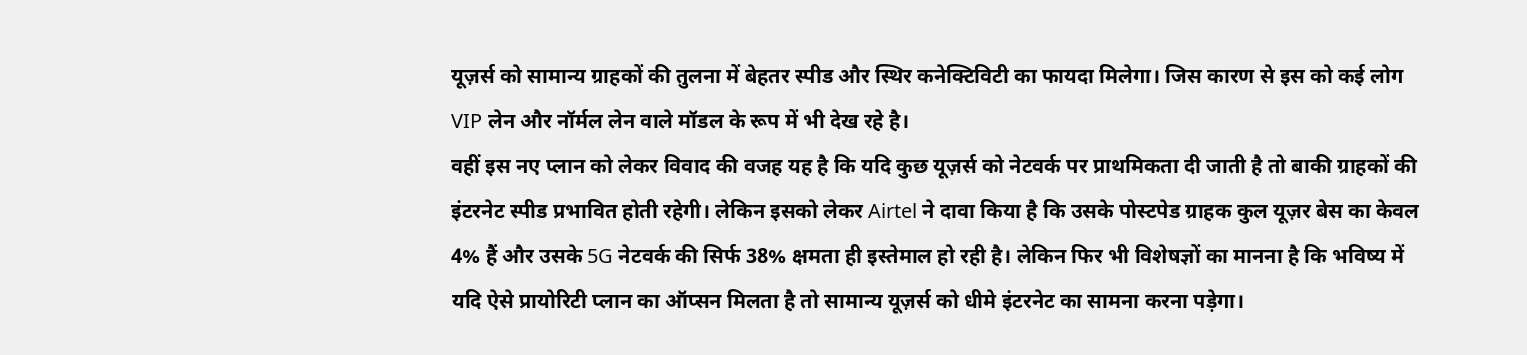यूज़र्स को सामान्य ग्राहकों की तुलना में बेहतर स्पीड और स्थिर कनेक्टिविटी का फायदा मिलेगा। जिस कारण से इस को कई लोग VIP लेन और नॉर्मल लेन वाले मॉडल के रूप में भी देख रहे है।
वहीं इस नए प्लान को लेकर विवाद की वजह यह है कि यदि कुछ यूज़र्स को नेटवर्क पर प्राथमिकता दी जाती है तो बाकी ग्राहकों की इंटरनेट स्पीड प्रभावित होती रहेगी। लेकिन इसको लेकर Airtel ने दावा किया है कि उसके पोस्टपेड ग्राहक कुल यूज़र बेस का केवल 4% हैं और उसके 5G नेटवर्क की सिर्फ 38% क्षमता ही इस्तेमाल हो रही है। लेकिन फिर भी विशेषज्ञों का मानना है कि भविष्य में यदि ऐसे प्रायोरिटी प्लान का ऑप्सन मिलता है तो सामान्य यूज़र्स को धीमे इंटरनेट का सामना करना पड़ेगा।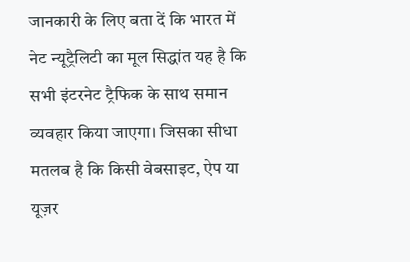जानकारी के लिए बता दें कि भारत में नेट न्यूट्रैलिटी का मूल सिद्धांत यह है कि सभी इंटरनेट ट्रैफिक के साथ समान व्यवहार किया जाएगा। जिसका सीधा मतलब है कि किसी वेबसाइट, ऐप या यूज़र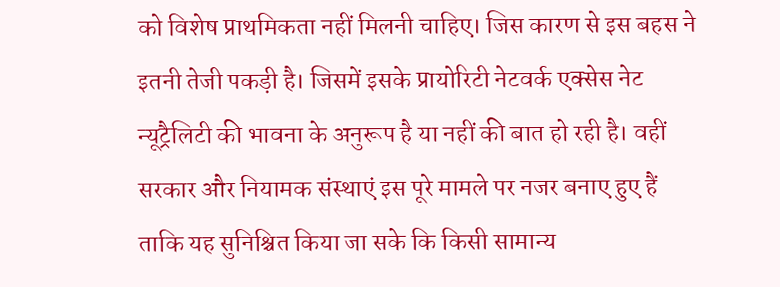को विशेष प्राथमिकता नहीं मिलनी चाहिए। जिस कारण से इस बहस ने इतनी तेजी पकड़ी है। जिसमें इसके प्रायोरिटी नेटवर्क एक्सेस नेट न्यूट्रैलिटी की भावना के अनुरूप है या नहीं की बात हो रही है। वहीं सरकार और नियामक संस्थाएं इस पूरे मामले पर नजर बनाए हुए हैं ताकि यह सुनिश्चित किया जा सके कि किसी सामान्य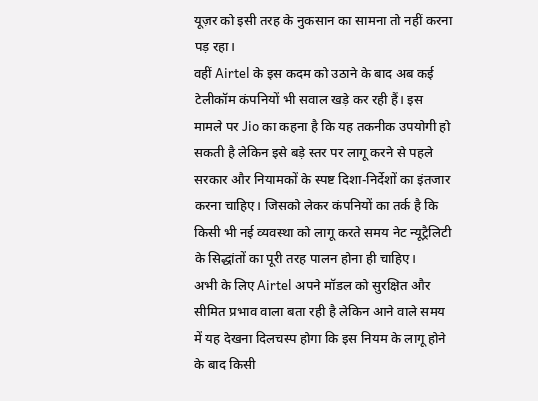यूज़र को इसी तरह के नुकसान का सामना तो नहीं करना पड़ रहा।
वहीं Airtel के इस कदम को उठाने के बाद अब कई टेलीकॉम कंपनियों भी सवाल खड़े कर रही हैं। इस मामले पर Jio का कहना है कि यह तकनीक उपयोगी हो सकती है लेकिन इसे बड़े स्तर पर लागू करने से पहले सरकार और नियामकों के स्पष्ट दिशा-निर्देशों का इंतजार करना चाहिए। जिसको लेकर कंपनियों का तर्क है कि किसी भी नई व्यवस्था को लागू करते समय नेट न्यूट्रैलिटी के सिद्धांतों का पूरी तरह पालन होना ही चाहिए।
अभी के लिए Airtel अपने मॉडल को सुरक्षित और सीमित प्रभाव वाला बता रही है लेकिन आने वाले समय में यह देखना दिलचस्प होगा कि इस नियम के लागू होने के बाद किसी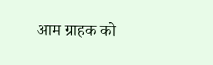आम ग्राहक को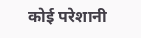कोई परेशानी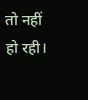तो नहीं हो रही।